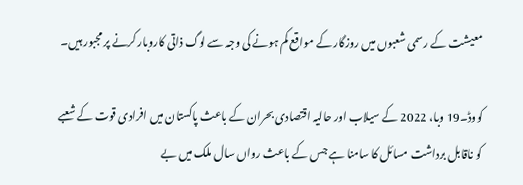معیشت کے رسمی شعبوں میں روزگار کے مواقع کم ہونے کی وجہ سے لوگ ذاتی کاروبار کرنے پر مجبور ہیں۔

کووڈ۔19 وبا، 2022 کے سیلاب اور حالیہ اقتصادی بحران کے باعث پاکستان میں افرادی قوت کے شعبے کو ناقابل برداشت مسائل کا سامنا ہے جس کے باعث رواں سال ملک میں بے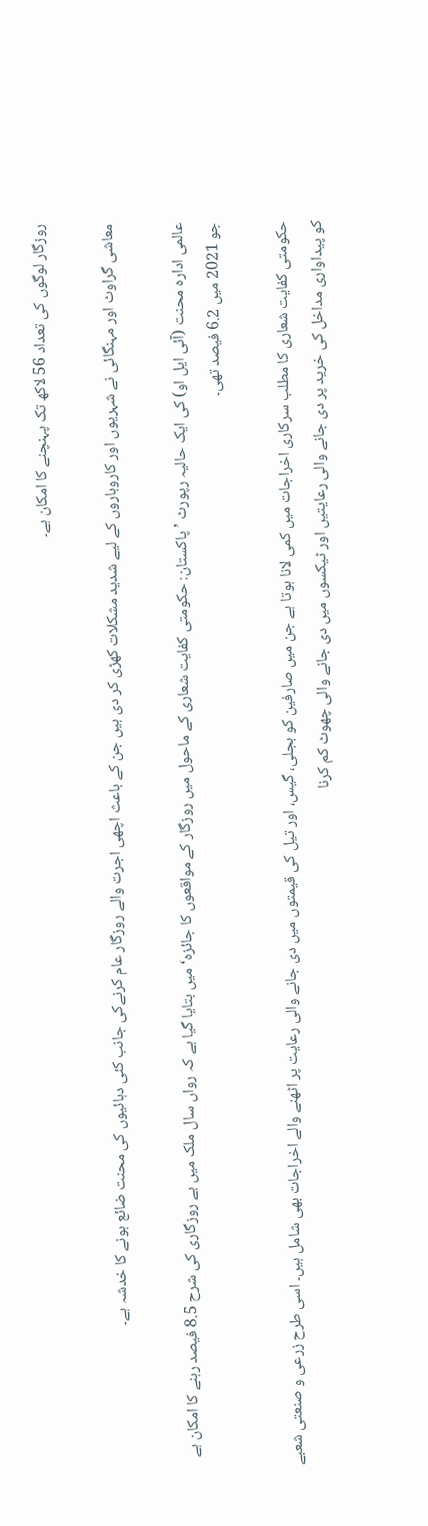روزگار لوگوں کی تعداد 56 لاکھ تک پہنچنے کا امکان ہے۔

معاشی گراوٹ اور مہنگائی نے شہریوں اور کاروباروں کے لیے شدید مشکلات کھڑی کر دی ہیں جن کے باعث اچھی اجرت والے روزگار عام کرنےکی جانب کئی دہائیوں کی محنت ضائع ہونے کا خدشہ ہے۔

عالمی ادارہ محنت (آئی ایل او) کی ایک حالیہ رپورٹ ’پاکستان: حکومتی کفایت شعاری کے ماحول میں روزگار کے مواقعوں کا جائزہ‘ میں بتایا گیا ہے کہ رواں سال ملک میں بے روزگاری کی شرح 8.5 فیصد رہنے کا امکان ہے جو 2021 میں 6.2 فیصد تھی۔

حکومتی کفایت شعاری کا مطلب سرکاری اخراجات میں کمی لانا ہوتا ہے جن میں صارفین کو بجلی، گیس، اور تیل کی قیمتوں میں دی جانے والی رعایت پر اٹھنے والے اخراجات بھی شامل ہیں۔ اسی طرح زرعی و صنعتی شعبے کو پیداواری مداخل کی خرید پر دی جانے والی رعایتیں اور ٹیکسوں میں دی جانے والی چھوٹ کم کرنا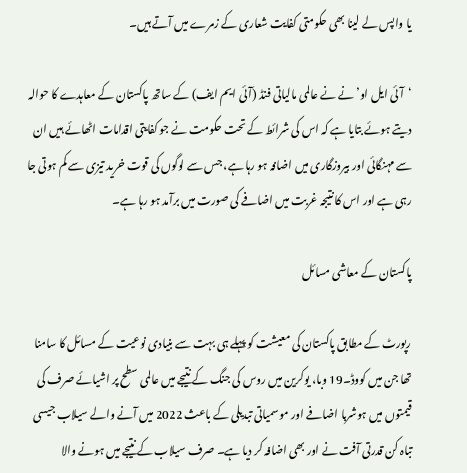یا واپس لے لینا بھی حکومتی کفایت شعاری کے زمرے میں آتے ہیں۔

‘آئی ایل او’ نے نے عالمی مالیاتی فنڈ (آئی ایم ایف) کے ساتھ پاکستان کے معاہدے کا حوالہ دیتے ہوئے بتایا ہے کہ اس کی شرائط کے تحت حکومت نے جو کفایتی اقدامات اٹھائے ہیں ان سے مہنگائی اور بیروزگاری میں اضافہ ہو رہا ہے، جس سے لوگوں کی قوت خرید تیزی سے کم ہوتی جا رہی ہے اور اس کا نتیجہ غربت میں اضافے کی صورت میں برآمد ہو رہا ہے۔

پاکستان کے معاشی مسائل

رپورٹ کے مطابق پاکستان کی معیشت کو پہلے ہی بہت سے بنیادی نوعیت کے مسائل کا سامنا تھا جن میں کووڈ۔19 وبا، یوکرین میں روس کی جنگ کے نتیجے میں عالمی سطح پر اشیائے صرف کی قیمتوں میں ہوشربا اضافے اور موسمیاتی تبدیلی کے باعث 2022 میں آنے والے سیلاب جیسی تباہ کن قدرتی آفت نے اور بھی اضافہ کر دیا ہے۔ صرف سیلاب کے نتیجے میں ہونے والا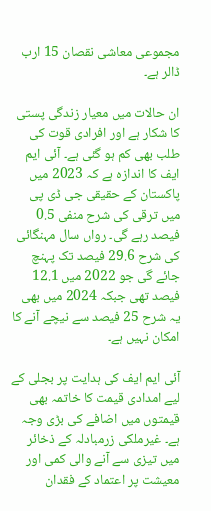مجموعی معاشی نقصان 15 ارب ڈالر ہے۔

ان حالات میں معیار زندگی پستی کا شکار ہے اور افرادی قوت کی طلب بھی کم ہو گئی ہے۔ آئی ایم ایف کا اندازہ ہے کہ 2023 میں پاکستان کے حقیقی جی ڈی پی میں ترقی کی شرح منفی 0.5 فیصد رہے گی۔ رواں سال مہنگائی کی شرح 29.6 فیصد تک پہنچ جائے گی جو 2022 میں 12.1 فیصد تھی جبکہ 2024 میں بھی یہ شرح 25 فیصد سے نیچے آنے کا امکان نہیں ہے۔

آئی ایم ایف کی ہدایت پر بجلی کے لیے امدادی قیمت کا خاتمہ بھی قیمتوں میں اضافے کی بڑی وجہ ہے۔ غیرملکی زرمبادلہ کے ذخائر میں تیزی سے آنے والی کمی اور معیشت پر اعتماد کے فقدان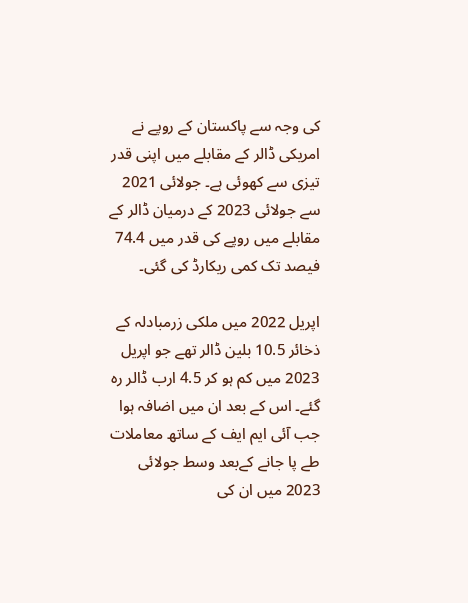کی وجہ سے پاکستان کے روپے نے امریکی ڈالر کے مقابلے میں اپنی قدر تیزی سے کھوئی ہے۔ جولائی 2021 سے جولائی 2023 کے درمیان ڈالر کے مقابلے میں روپے کی قدر میں 74.4 فیصد تک کمی ریکارڈ کی گئی۔

اپریل 2022 میں ملکی زرمبادلہ کے ذخائر 10.5 بلین ڈالر تھے جو اپریل 2023 میں کم ہو کر 4.5 ارب ڈالر رہ گئے۔ اس کے بعد ان میں اضافہ ہوا جب آئی ایم ایف کے ساتھ معاملات طے پا جانے کےبعد وسط جولائی 2023 میں ان کی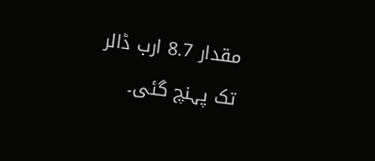مقدار 8.7 ارب ڈالر تک پہنچ گئی۔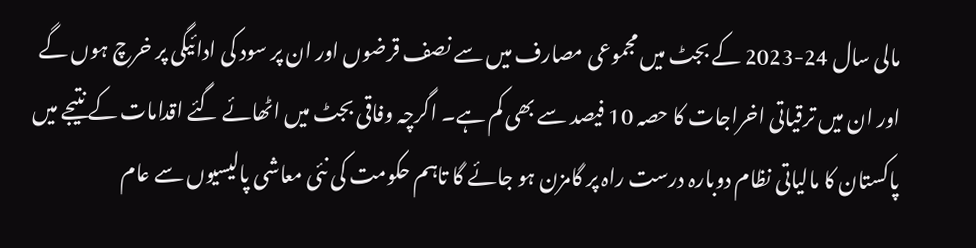مالی سال 24-2023 کے بجٹ میں مجموعی مصارف میں سے نصف قرضوں اور ان پر سود کی ادائیگی پر خرچ ہوں گے اور ان میں ترقیاتی اخراجات کا حصہ 10 فیصد سے بھی کم ہے۔ اگرچہ وفاقی بجٹ میں اٹھائے گئے اقدامات کے نتیجے میں پاکستان کا مالیاتی نظام دوبارہ درست راہ پر گامزن ہو جائے گا تاہم حکومت کی نئی معاشی پالیسیوں سے عام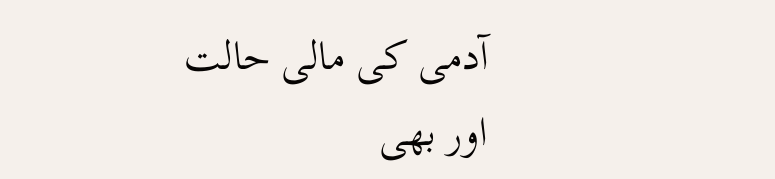آدمی کی مالی حالت اور بھی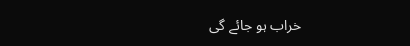خراب ہو جائے گی